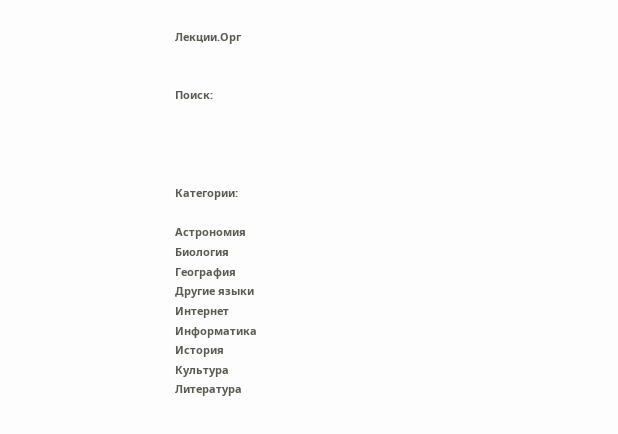Лекции.Орг


Поиск:




Категории:

Астрономия
Биология
География
Другие языки
Интернет
Информатика
История
Культура
Литература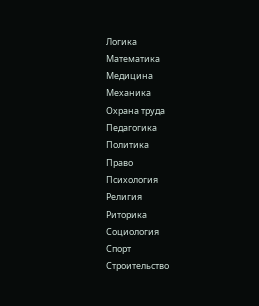Логика
Математика
Медицина
Механика
Охрана труда
Педагогика
Политика
Право
Психология
Религия
Риторика
Социология
Спорт
Строительство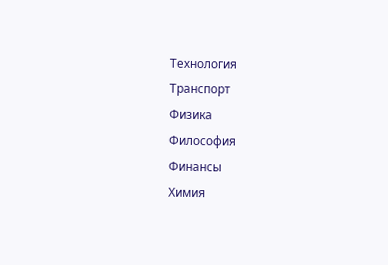Технология
Транспорт
Физика
Философия
Финансы
Химия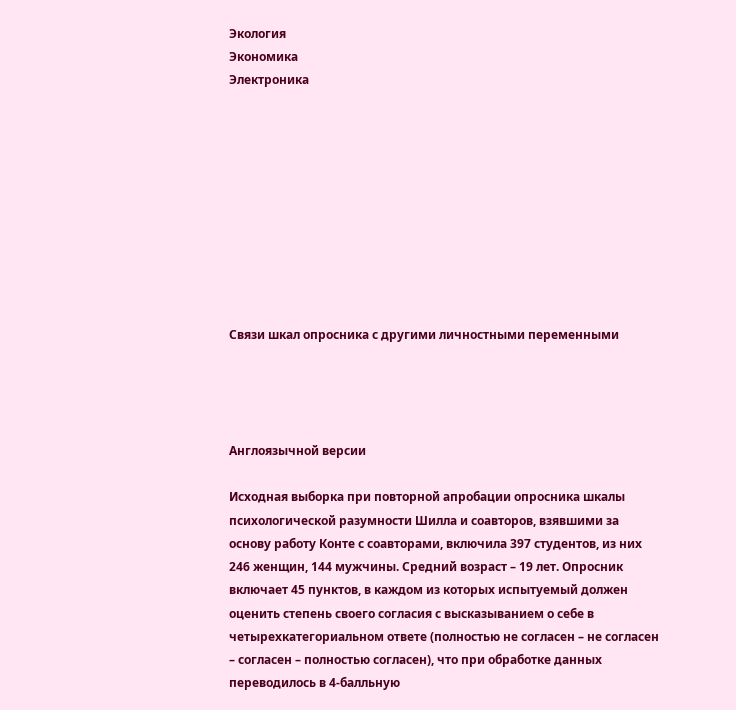Экология
Экономика
Электроника










Связи шкал опросника с другими личностными переменными




Англоязычной версии

Исходная выборка при повторной апробации опросника шкалы психологической разумности Шилла и соавторов, взявшими за основу работу Конте с соавторами, включила 397 студентов, из них 246 женщин, 144 мужчины. Средний возраст – 19 лет. Опросник включает 45 пунктов, в каждом из которых испытуемый должен оценить степень своего согласия с высказыванием о себе в четырехкатегориальном ответе (полностью не согласен – не согласен – согласен – полностью согласен), что при обработке данных переводилось в 4-балльную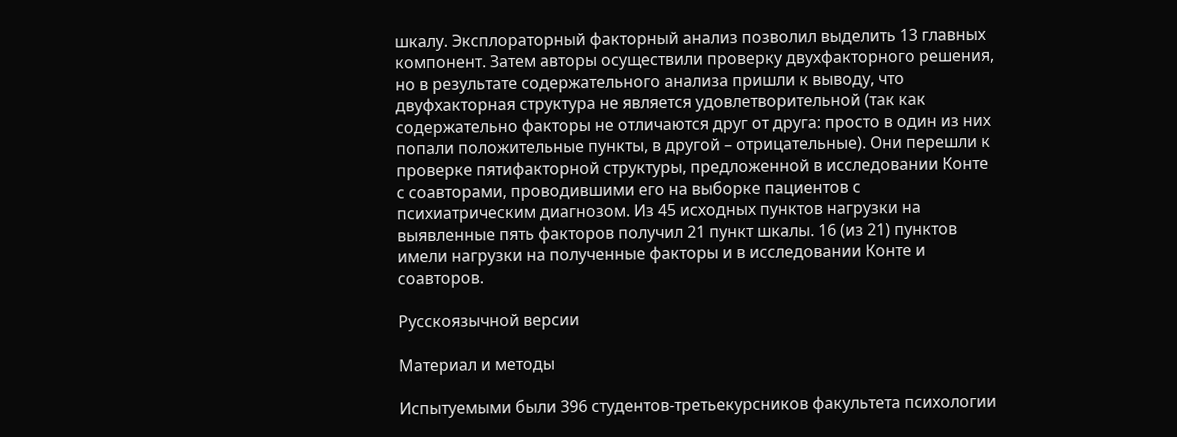шкалу. Эксплораторный факторный анализ позволил выделить 13 главных компонент. Затем авторы осуществили проверку двухфакторного решения, но в результате содержательного анализа пришли к выводу, что двуфхакторная структура не является удовлетворительной (так как содержательно факторы не отличаются друг от друга: просто в один из них попали положительные пункты, в другой – отрицательные). Они перешли к проверке пятифакторной структуры, предложенной в исследовании Конте с соавторами, проводившими его на выборке пациентов с психиатрическим диагнозом. Из 45 исходных пунктов нагрузки на выявленные пять факторов получил 21 пункт шкалы. 16 (из 21) пунктов имели нагрузки на полученные факторы и в исследовании Конте и соавторов.

Русскоязычной версии

Материал и методы

Испытуемыми были 396 студентов-третьекурсников факультета психологии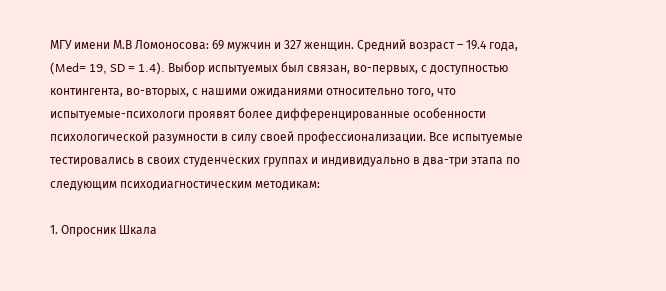МГУ имени М.В Ломоносова: 69 мужчин и 327 женщин. Средний возраст – 19.4 года, (Med= 19, SD = 1.4). Выбор испытуемых был связан, во-первых, с доступностью контингента, во-вторых, с нашими ожиданиями относительно того, что испытуемые-психологи проявят более дифференцированные особенности психологической разумности в силу своей профессионализации. Все испытуемые тестировались в своих студенческих группах и индивидуально в два-три этапа по следующим психодиагностическим методикам:

1. Опросник Шкала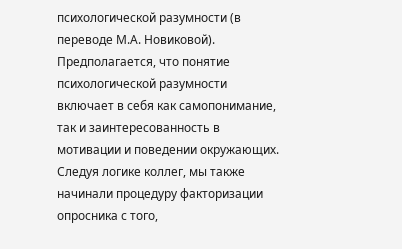психологической разумности (в переводе М.А. Новиковой). Предполагается, что понятие психологической разумности включает в себя как самопонимание, так и заинтересованность в мотивации и поведении окружающих. Следуя логике коллег, мы также начинали процедуру факторизации опросника с того,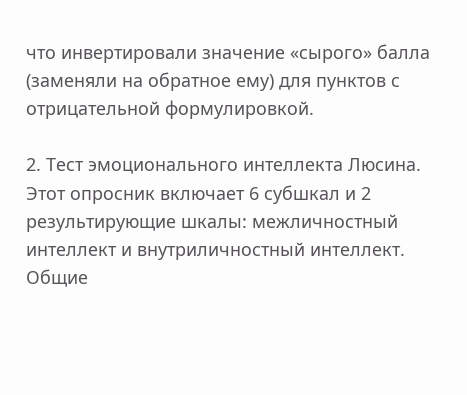что инвертировали значение «сырого» балла (заменяли на обратное ему) для пунктов с отрицательной формулировкой.

2. Тест эмоционального интеллекта Люсина. Этот опросник включает 6 субшкал и 2 результирующие шкалы: межличностный интеллект и внутриличностный интеллект. Общие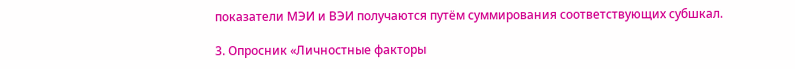показатели МЭИ и ВЭИ получаются путём суммирования соответствующих субшкал.

3. Опросник «Личностные факторы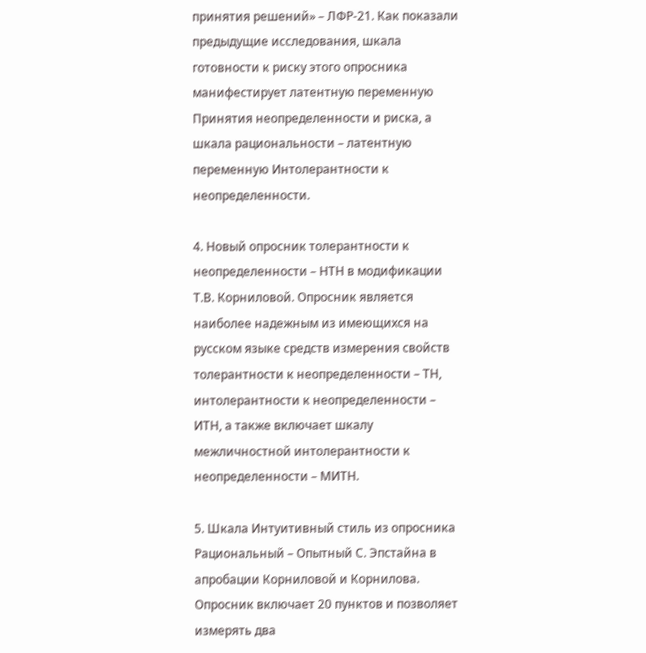принятия решений» – ЛФР-21. Как показали предыдущие исследования, шкала готовности к риску этого опросника манифестирует латентную переменную Принятия неопределенности и риска, а шкала рациональности – латентную переменную Интолерантности к неопределенности.

4. Новый опросник толерантности к неопределенности – НТН в модификации Т.В. Корниловой. Опросник является наиболее надежным из имеющихся на русском языке средств измерения свойств толерантности к неопределенности – ТН, интолерантности к неопределенности – ИТН, а также включает шкалу межличностной интолерантности к неопределенности – МИТН.

5. Шкала Интуитивный стиль из опросника Рациональный – Опытный С. Эпстайна в апробации Корниловой и Корнилова. Опросник включает 20 пунктов и позволяет измерять два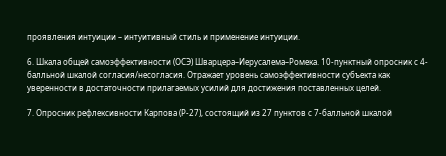проявления интуиции – интуитивный стиль и применение интуиции.

6. Шкала общей самоэффективности (ОСЭ) Шварцера–Иерусалема–Ромека. 10-пунктный опросник с 4-балльной шкалой согласия/несогласия. Отражает уровень самоэффективности субъекта как уверенности в достаточности прилагаемых усилий для достижения поставленных целей.

7. Опросник рефлексивности Карпова (Р-27), состоящий из 27 пунктов с 7-балльной шкалой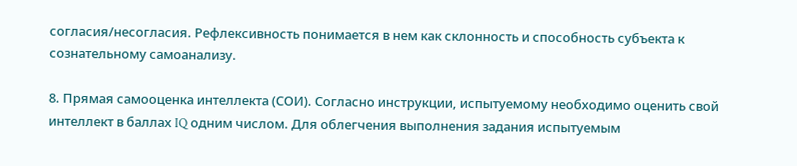согласия/несогласия. Рефлексивность понимается в нем как склонность и способность субъекта к сознательному самоанализу.

8. Прямая самооценка интеллекта (СОИ). Согласно инструкции, испытуемому необходимо оценить свой интеллект в баллах IQ одним числом. Для облегчения выполнения задания испытуемым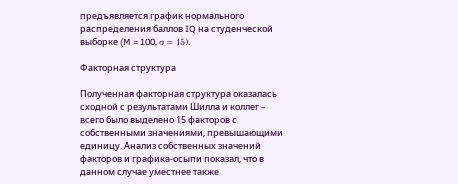предъявляется график нормального распределения баллов IQ на студенческой выборке (M = 100, σ = 15).

Факторная структура

Полученная факторная структура оказалась сходной с результатами Шилла и коллег – всего было выделено 15 факторов с собственными значениями, превышающими единицу. Анализ собственных значений факторов и графика-осыпи показал, что в данном случае уместнее также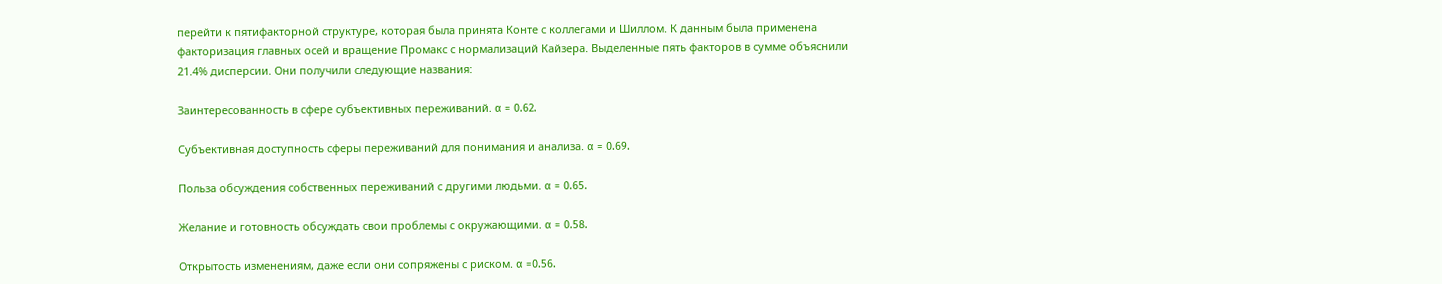перейти к пятифакторной структуре, которая была принята Конте с коллегами и Шиллом. К данным была применена факторизация главных осей и вращение Промакс с нормализаций Кайзера. Выделенные пять факторов в сумме объяснили 21.4% дисперсии. Они получили следующие названия:

Заинтересованность в сфере субъективных переживаний. α = 0.62.

Субъективная доступность сферы переживаний для понимания и анализа. α = 0.69.

Польза обсуждения собственных переживаний с другими людьми. α = 0.65.

Желание и готовность обсуждать свои проблемы с окружающими. α = 0.58.

Открытость изменениям, даже если они сопряжены с риском. α =0.56.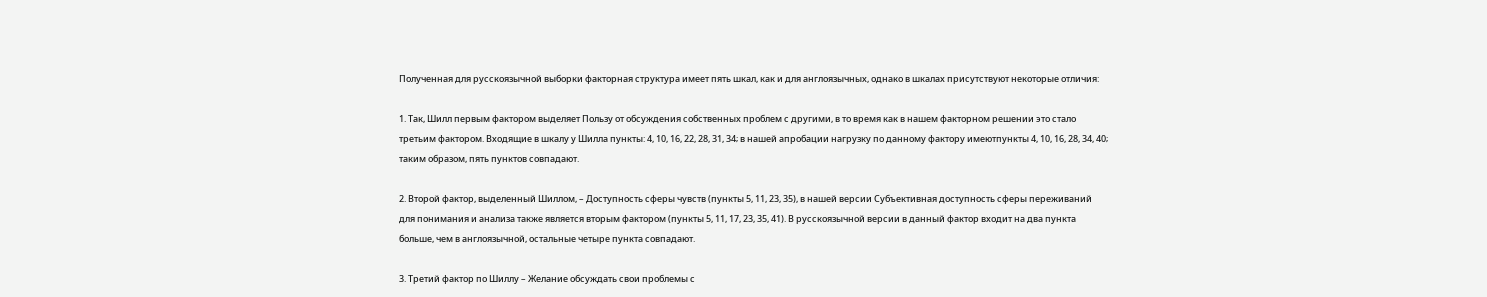Полученная для русскоязычной выборки факторная структура имеет пять шкал, как и для англоязычных, однако в шкалах присутствуют некоторые отличия:

1. Так, Шилл первым фактором выделяет Пользу от обсуждения собственных проблем с другими, в то время как в нашем факторном решении это стало третьим фактором. Входящие в шкалу у Шилла пункты: 4, 10, 16, 22, 28, 31, 34; в нашей апробации нагрузку по данному фактору имеютпункты 4, 10, 16, 28, 34, 40; таким образом, пять пунктов совпадают.

2. Второй фактор, выделенный Шиллом, – Доступность сферы чувств (пункты 5, 11, 23, 35), в нашей версии Субъективная доступность сферы переживаний для понимания и анализа также является вторым фактором (пункты 5, 11, 17, 23, 35, 41). В русскоязычной версии в данный фактор входит на два пункта больше, чем в англоязычной, остальные четыре пункта совпадают.

3. Третий фактор по Шиллу – Желание обсуждать свои проблемы с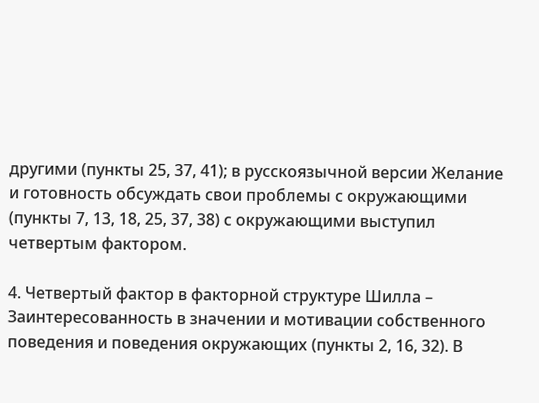другими (пункты 25, 37, 41); в русскоязычной версии Желание и готовность обсуждать свои проблемы с окружающими (пункты 7, 13, 18, 25, 37, 38) с окружающими выступил четвертым фактором.

4. Четвертый фактор в факторной структуре Шилла – Заинтересованность в значении и мотивации собственного поведения и поведения окружающих (пункты 2, 16, 32). В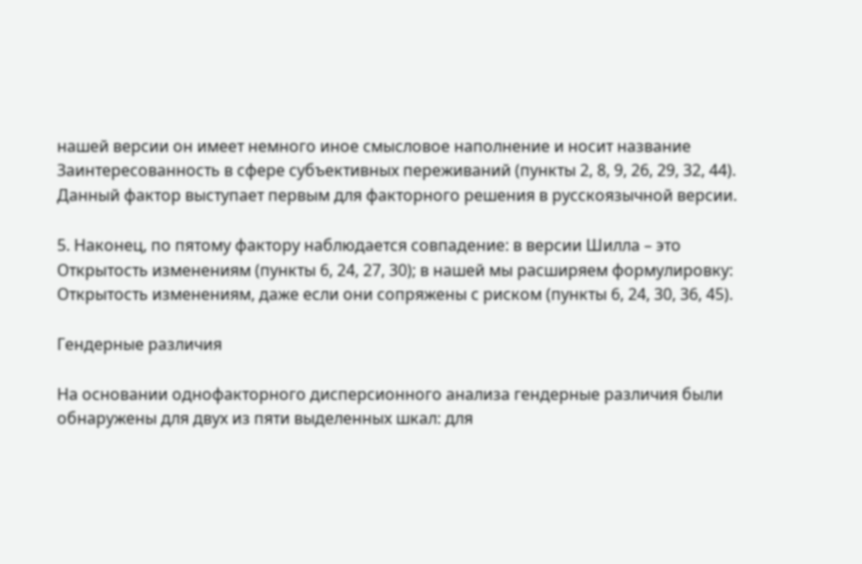нашей версии он имеет немного иное смысловое наполнение и носит название Заинтересованность в сфере субъективных переживаний (пункты 2, 8, 9, 26, 29, 32, 44). Данный фактор выступает первым для факторного решения в русскоязычной версии.

5. Наконец, по пятому фактору наблюдается совпадение: в версии Шилла – это Открытость изменениям (пункты 6, 24, 27, 30); в нашей мы расширяем формулировку: Открытость изменениям, даже если они сопряжены с риском (пункты 6, 24, 30, 36, 45).

Гендерные различия

На основании однофакторного дисперсионного анализа гендерные различия были обнаружены для двух из пяти выделенных шкал: для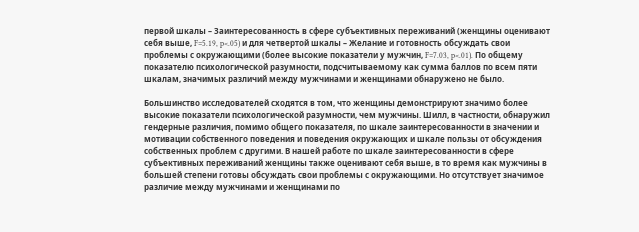первой шкалы – Заинтересованность в сфере субъективных переживаний (женщины оценивают себя выше, F=5.19, p<.05) и для четвертой шкалы – Желание и готовность обсуждать свои проблемы с окружающими (более высокие показатели у мужчин, F=7.03, p<.01). По общему показателю психологической разумности, подсчитываемому как сумма баллов по всем пяти шкалам, значимых различий между мужчинами и женщинами обнаружено не было.

Большинство исследователей сходятся в том, что женщины демонстрируют значимо более высокие показатели психологической разумности, чем мужчины. Шилл, в частности, обнаружил гендерные различия, помимо общего показателя, по шкале заинтересованности в значении и мотивации собственного поведения и поведения окружающих и шкале пользы от обсуждения собственных проблем с другими. В нашей работе по шкале заинтересованности в сфере субъективных переживаний женщины также оценивают себя выше, в то время как мужчины в большей степени готовы обсуждать свои проблемы с окружающими. Но отсутствует значимое различие между мужчинами и женщинами по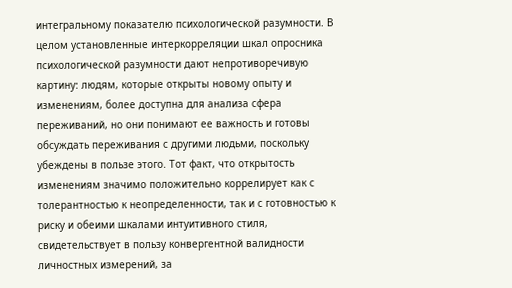интегральному показателю психологической разумности. В целом установленные интеркорреляции шкал опросника психологической разумности дают непротиворечивую картину: людям, которые открыты новому опыту и изменениям, более доступна для анализа сфера переживаний, но они понимают ее важность и готовы обсуждать переживания с другими людьми, поскольку убеждены в пользе этого. Тот факт, что открытость изменениям значимо положительно коррелирует как с толерантностью к неопределенности, так и с готовностью к риску и обеими шкалами интуитивного стиля, свидетельствует в пользу конвергентной валидности личностных измерений, за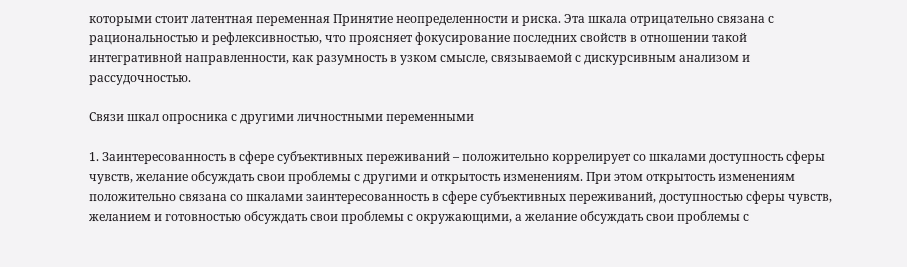которыми стоит латентная переменная Принятие неопределенности и риска. Эта шкала отрицательно связана с рациональностью и рефлексивностью, что проясняет фокусирование последних свойств в отношении такой интегративной направленности, как разумность в узком смысле, связываемой с дискурсивным анализом и рассудочностью.

Связи шкал опросника с другими личностными переменными

1. Заинтересованность в сфере субъективных переживаний – положительно коррелирует со шкалами доступность сферы чувств, желание обсуждать свои проблемы с другими и открытость изменениям. При этом открытость изменениям положительно связана со шкалами заинтересованность в сфере субъективных переживаний, доступностью сферы чувств, желанием и готовностью обсуждать свои проблемы с окружающими, а желание обсуждать свои проблемы с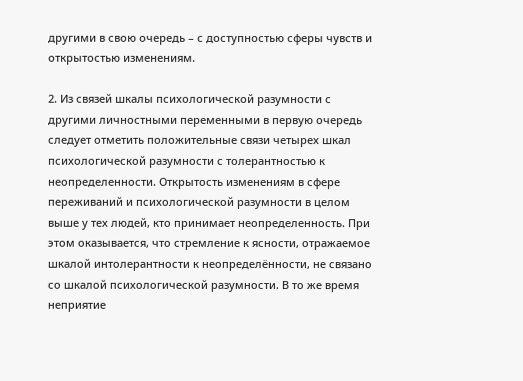другими в свою очередь – с доступностью сферы чувств и открытостью изменениям.

2. Из связей шкалы психологической разумности с другими личностными переменными в первую очередь следует отметить положительные связи четырех шкал психологической разумности с толерантностью к неопределенности. Открытость изменениям в сфере переживаний и психологической разумности в целом выше у тех людей, кто принимает неопределенность. При этом оказывается, что стремление к ясности, отражаемое шкалой интолерантности к неопределённости, не связано со шкалой психологической разумности. В то же время неприятие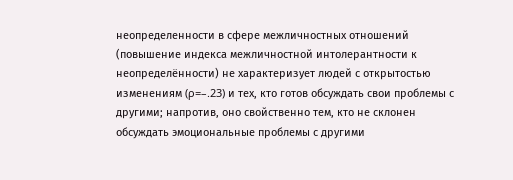неопределенности в сфере межличностных отношений (повышение индекса межличностной интолерантности к неопределённости) не характеризует людей с открытостью изменениям (ρ=–.23) и тех, кто готов обсуждать свои проблемы с другими; напротив, оно свойственно тем, кто не склонен обсуждать эмоциональные проблемы с другими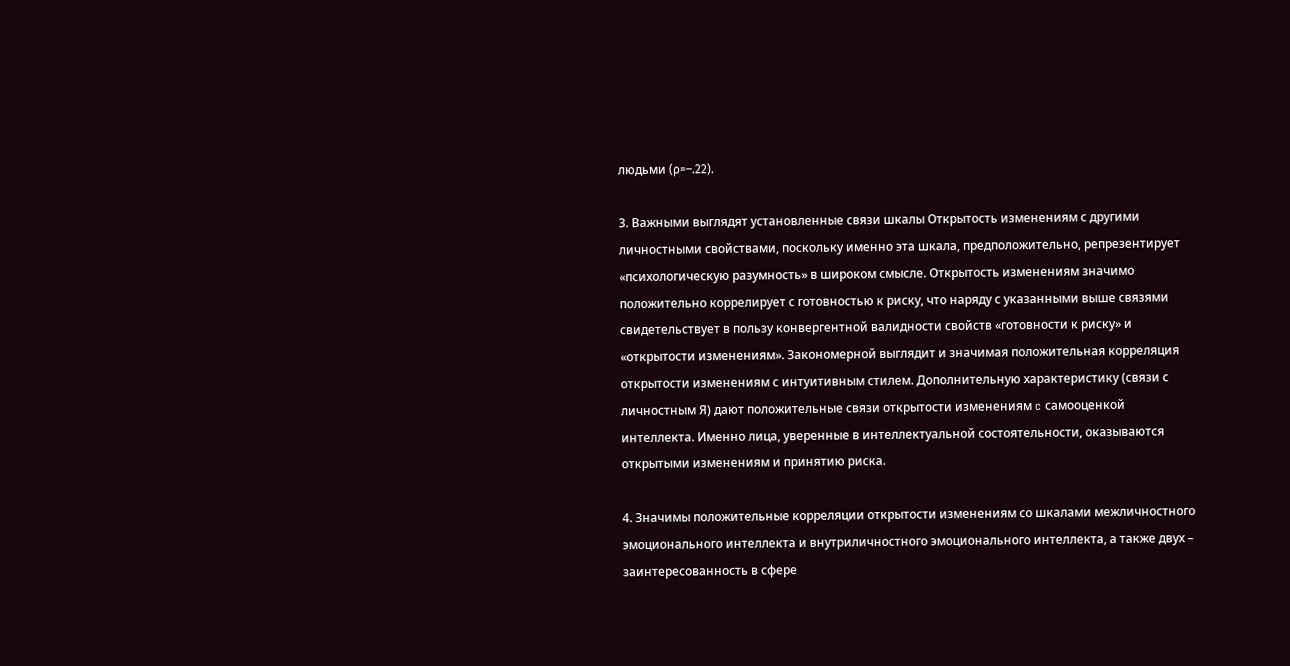людьми (ρ=–.22).

3. Важными выглядят установленные связи шкалы Открытость изменениям с другими личностными свойствами, поскольку именно эта шкала, предположительно, репрезентирует «психологическую разумность» в широком смысле. Открытость изменениям значимо положительно коррелирует с готовностью к риску, что наряду с указанными выше связями свидетельствует в пользу конвергентной валидности свойств «готовности к риску» и «открытости изменениям». Закономерной выглядит и значимая положительная корреляция открытости изменениям с интуитивным стилем. Дополнительную характеристику (связи с личностным Я) дают положительные связи открытости изменениям c самооценкой интеллекта. Именно лица, уверенные в интеллектуальной состоятельности, оказываются открытыми изменениям и принятию риска.

4. Значимы положительные корреляции открытости изменениям со шкалами межличностного эмоционального интеллекта и внутриличностного эмоционального интеллекта, а также двух – заинтересованность в сфере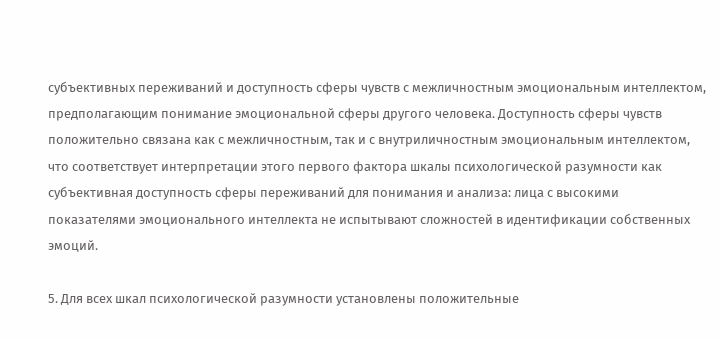субъективных переживаний и доступность сферы чувств с межличностным эмоциональным интеллектом, предполагающим понимание эмоциональной сферы другого человека. Доступность сферы чувств положительно связана как с межличностным, так и с внутриличностным эмоциональным интеллектом, что соответствует интерпретации этого первого фактора шкалы психологической разумности как субъективная доступность сферы переживаний для понимания и анализа: лица с высокими показателями эмоционального интеллекта не испытывают сложностей в идентификации собственных эмоций.

5. Для всех шкал психологической разумности установлены положительные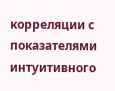корреляции с показателями интуитивного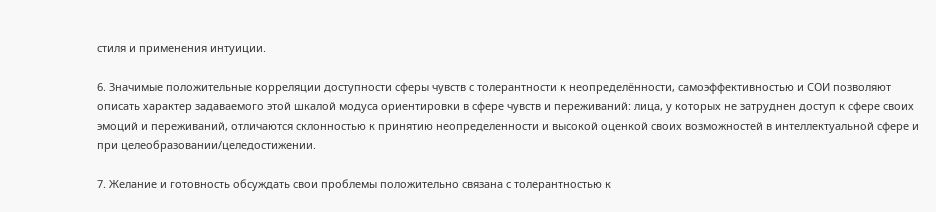стиля и применения интуиции.

6. Значимые положительные корреляции доступности сферы чувств с толерантности к неопределённости, самоэффективностью и СОИ позволяют описать характер задаваемого этой шкалой модуса ориентировки в сфере чувств и переживаний: лица, у которых не затруднен доступ к сфере своих эмоций и переживаний, отличаются склонностью к принятию неопределенности и высокой оценкой своих возможностей в интеллектуальной сфере и при целеобразовании/целедостижении.

7. Желание и готовность обсуждать свои проблемы положительно связана с толерантностью к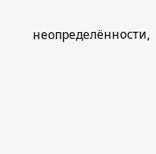неопределённости,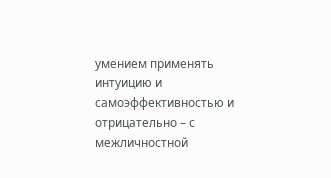умением применять интуицию и самоэффективностью и отрицательно – с межличностной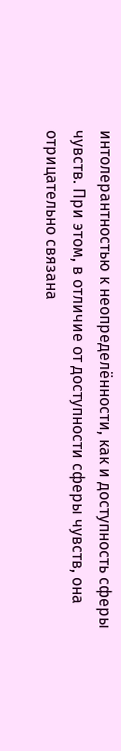интолерантностью к неопределённости, как и доступность сферы чувств. При этом, в отличие от доступности сферы чувств, она отрицательно связана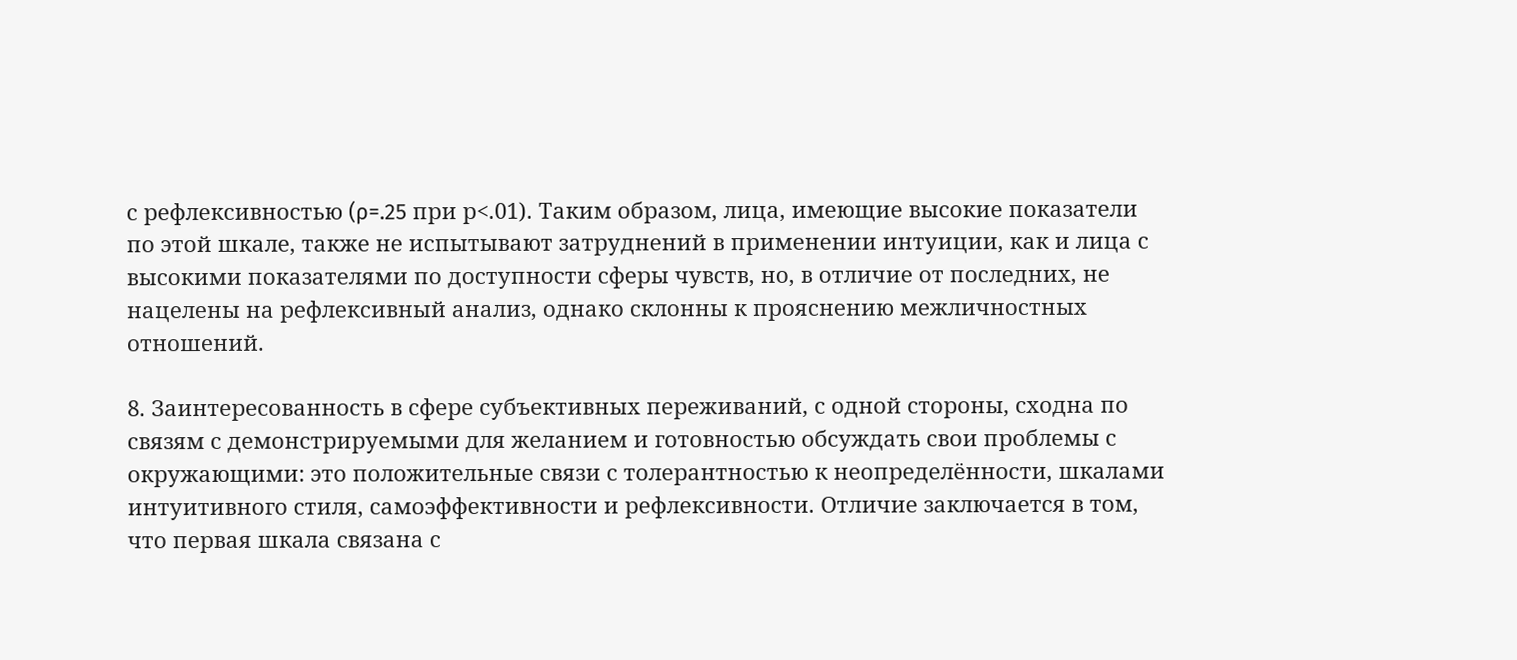с рефлексивностью (ρ=.25 при р<.01). Таким образом, лица, имеющие высокие показатели по этой шкале, также не испытывают затруднений в применении интуиции, как и лица с высокими показателями по доступности сферы чувств, но, в отличие от последних, не нацелены на рефлексивный анализ, однако склонны к прояснению межличностных отношений.

8. Заинтересованность в сфере субъективных переживаний, с одной стороны, сходна по связям с демонстрируемыми для желанием и готовностью обсуждать свои проблемы с окружающими: это положительные связи с толерантностью к неопределённости, шкалами интуитивного стиля, самоэффективности и рефлексивности. Отличие заключается в том, что первая шкала связана с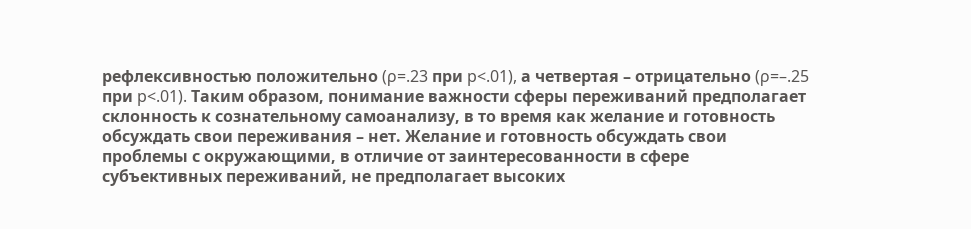рефлексивностью положительно (ρ=.23 при p<.01), а четвертая – отрицательно (ρ=–.25 при p<.01). Таким образом, понимание важности сферы переживаний предполагает склонность к сознательному самоанализу, в то время как желание и готовность обсуждать свои переживания – нет. Желание и готовность обсуждать свои проблемы с окружающими, в отличие от заинтересованности в сфере субъективных переживаний, не предполагает высоких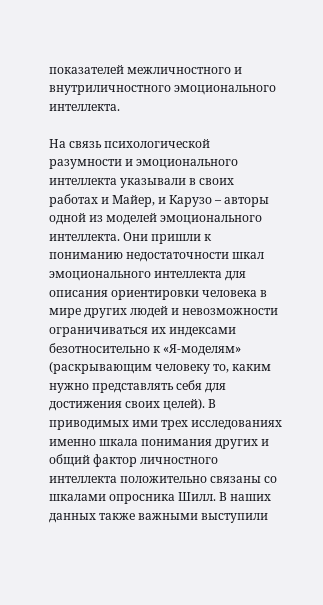показателей межличностного и внутриличностного эмоционального интеллекта.

На связь психологической разумности и эмоционального интеллекта указывали в своих работах и Майер, и Карузо – авторы одной из моделей эмоционального интеллекта. Они пришли к пониманию недостаточности шкал эмоционального интеллекта для описания ориентировки человека в мире других людей и невозможности ограничиваться их индексами безотносительно к «Я-моделям» (раскрывающим человеку то, каким нужно представлять себя для достижения своих целей). В приводимых ими трех исследованиях именно шкала понимания других и общий фактор личностного интеллекта положительно связаны со шкалами опросника Шилл. В наших данных также важными выступили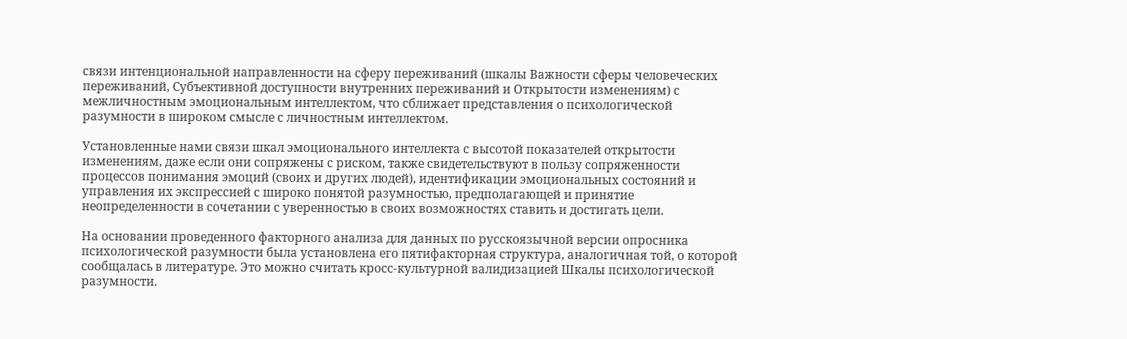связи интенциональной направленности на сферу переживаний (шкалы Важности сферы человеческих переживаний, Субъективной доступности внутренних переживаний и Открытости изменениям) с межличностным эмоциональным интеллектом, что сближает представления о психологической разумности в широком смысле с личностным интеллектом.

Установленные нами связи шкал эмоционального интеллекта с высотой показателей открытости изменениям, даже если они сопряжены с риском, также свидетельствуют в пользу сопряженности процессов понимания эмоций (своих и других людей), идентификации эмоциональных состояний и управления их экспрессией с широко понятой разумностью, предполагающей и принятие неопределенности в сочетании с уверенностью в своих возможностях ставить и достигать цели.

На основании проведенного факторного анализа для данных по русскоязычной версии опросника психологической разумности была установлена его пятифакторная структура, аналогичная той, о которой сообщалась в литературе. Это можно считать кросс-культурной валидизацией Шкалы психологической разумности.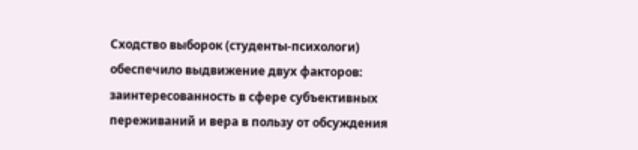Сходство выборок (студенты-психологи) обеспечило выдвижение двух факторов: заинтересованность в сфере субъективных переживаний и вера в пользу от обсуждения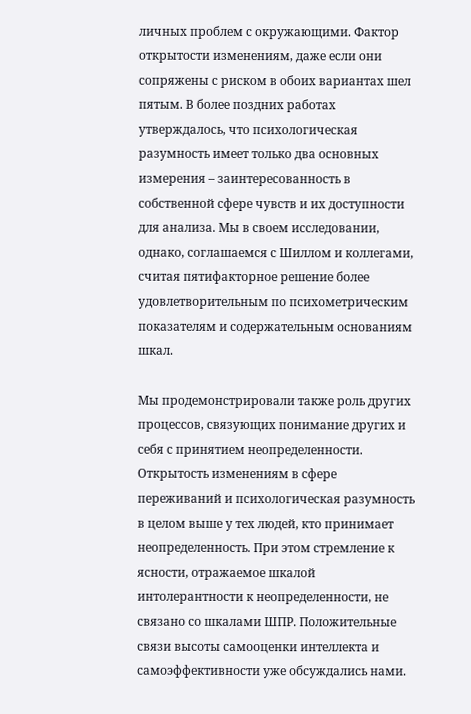личных проблем с окружающими. Фактор открытости изменениям, даже если они сопряжены с риском в обоих вариантах шел пятым. В более поздних работах утверждалось, что психологическая разумность имеет только два основных измерения – заинтересованность в собственной сфере чувств и их доступности для анализа. Мы в своем исследовании, однако, соглашаемся с Шиллом и коллегами, считая пятифакторное решение более удовлетворительным по психометрическим показателям и содержательным основаниям шкал.

Мы продемонстрировали также роль других процессов, связующих понимание других и себя с принятием неопределенности. Открытость изменениям в сфере переживаний и психологическая разумность в целом выше у тех людей, кто принимает неопределенность. При этом стремление к ясности, отражаемое шкалой интолерантности к неопределенности, не связано со шкалами ШПР. Положительные связи высоты самооценки интеллекта и самоэффективности уже обсуждались нами.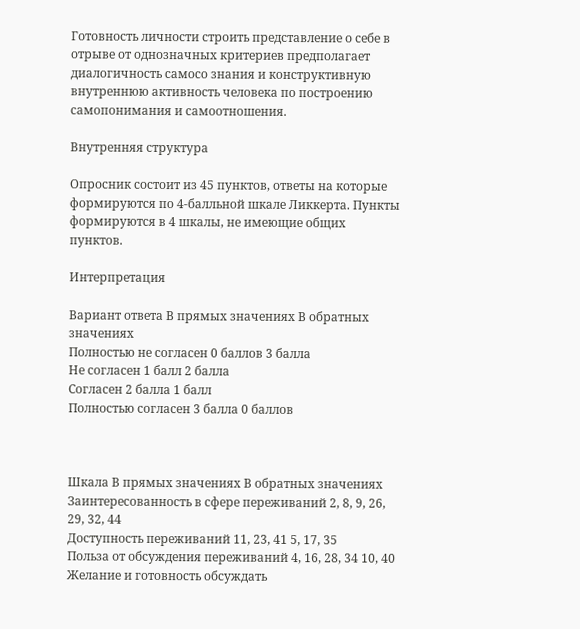Готовность личности строить представление о себе в отрыве от однозначных критериев предполагает диалогичность самосо знания и конструктивную внутреннюю активность человека по построению самопонимания и самоотношения.

Внутренняя структура

Опросник состоит из 45 пунктов, ответы на которые формируются по 4-балльной шкале Ликкерта. Пункты формируются в 4 шкалы, не имеющие общих пунктов.

Интерпретация

Вариант ответа В прямых значениях В обратных значениях
Полностью не согласен 0 баллов 3 балла
Не согласен 1 балл 2 балла
Согласен 2 балла 1 балл
Полностью согласен 3 балла 0 баллов



Шкала В прямых значениях В обратных значениях
Заинтересованность в сфере переживаний 2, 8, 9, 26, 29, 32, 44
Доступность переживаний 11, 23, 41 5, 17, 35
Польза от обсуждения переживаний 4, 16, 28, 34 10, 40
Желание и готовность обсуждать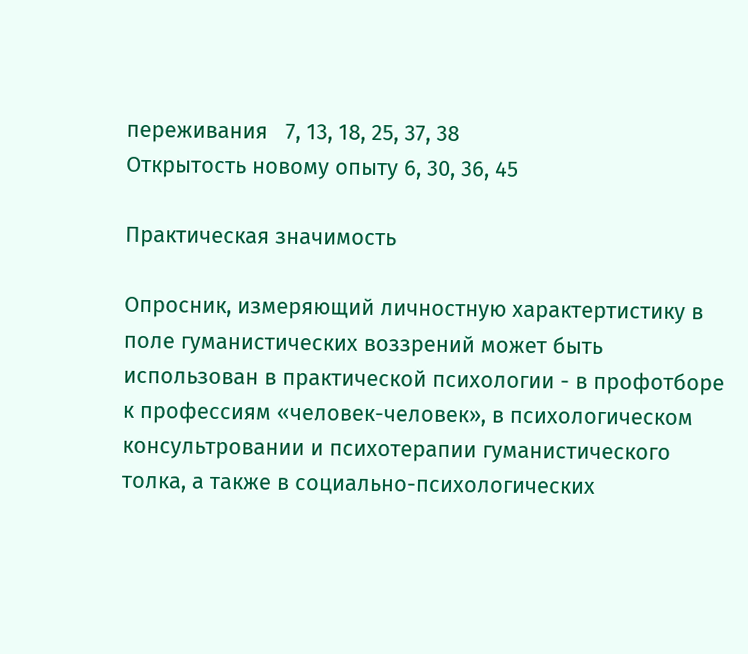переживания   7, 13, 18, 25, 37, 38
Открытость новому опыту 6, 30, 36, 45

Практическая значимость

Опросник, измеряющий личностную характертистику в поле гуманистических воззрений может быть использован в практической психологии - в профотборе к профессиям «человек-человек», в психологическом консультровании и психотерапии гуманистического толка, а также в социально-психологических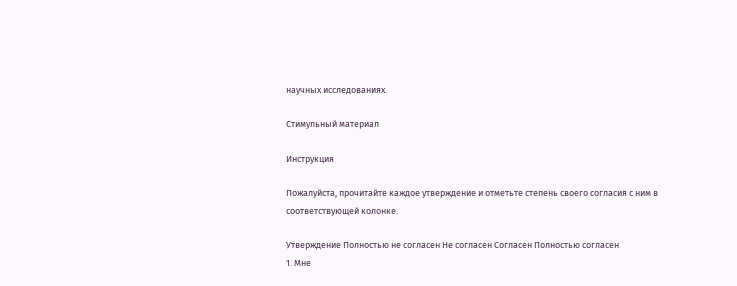научных исследованиях.

Стимульный материал

Инструкция

Пожалуйста, прочитайте каждое утверждение и отметьте степень своего согласия с ним в соответствующей колонке.

Утверждение Полностью не согласен Не согласен Согласен Полностью согласен
1. Мне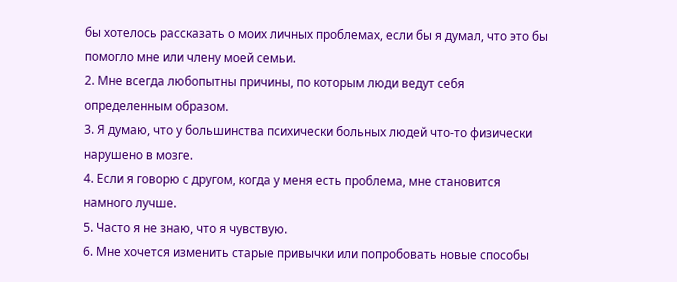бы хотелось рассказать о моих личных проблемах, если бы я думал, что это бы помогло мне или члену моей семьи.
2. Мне всегда любопытны причины, по которым люди ведут себя определенным образом.
3. Я думаю, что у большинства психически больных людей что-то физически нарушено в мозге.
4. Если я говорю с другом, когда у меня есть проблема, мне становится намного лучше.
5. Часто я не знаю, что я чувствую.
6. Мне хочется изменить старые привычки или попробовать новые способы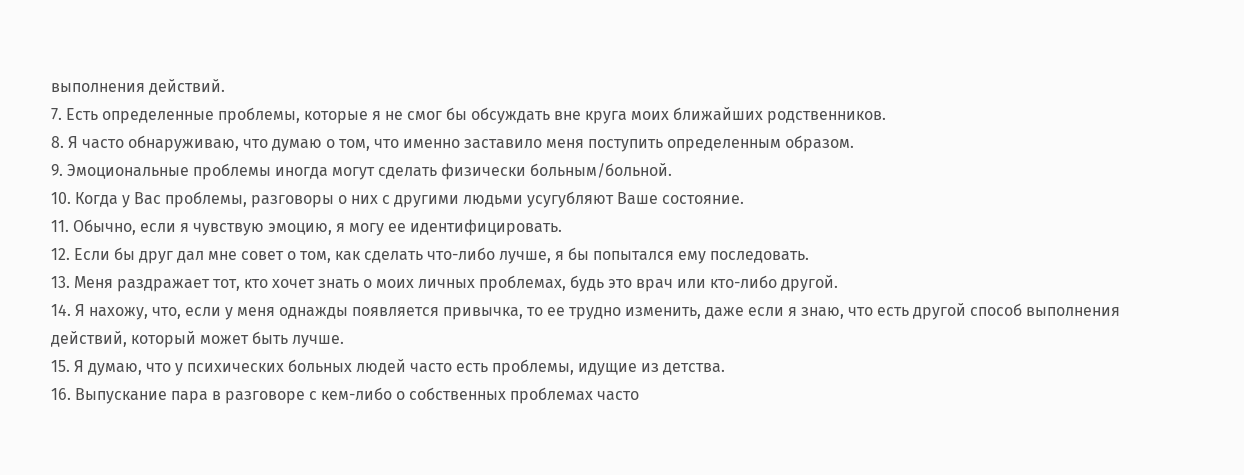выполнения действий.
7. Есть определенные проблемы, которые я не смог бы обсуждать вне круга моих ближайших родственников.
8. Я часто обнаруживаю, что думаю о том, что именно заставило меня поступить определенным образом.
9. Эмоциональные проблемы иногда могут сделать физически больным/больной.
10. Когда у Вас проблемы, разговоры о них с другими людьми усугубляют Ваше состояние.
11. Обычно, если я чувствую эмоцию, я могу ее идентифицировать.
12. Если бы друг дал мне совет о том, как сделать что-либо лучше, я бы попытался ему последовать.
13. Меня раздражает тот, кто хочет знать о моих личных проблемах, будь это врач или кто-либо другой.
14. Я нахожу, что, если у меня однажды появляется привычка, то ее трудно изменить, даже если я знаю, что есть другой способ выполнения действий, который может быть лучше.
15. Я думаю, что у психических больных людей часто есть проблемы, идущие из детства.
16. Выпускание пара в разговоре с кем-либо о собственных проблемах часто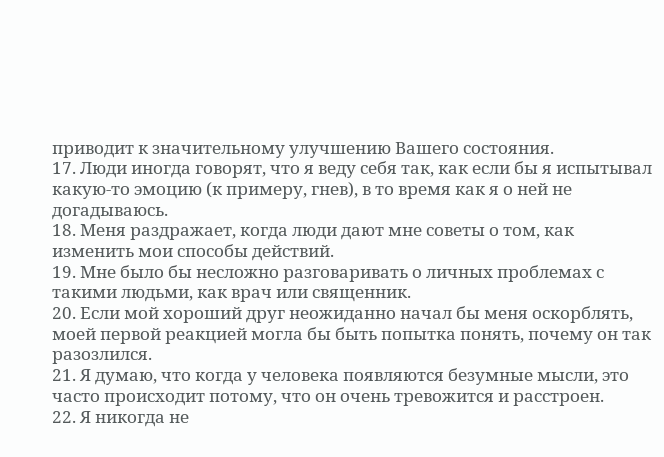приводит к значительному улучшению Вашего состояния.
17. Люди иногда говорят, что я веду себя так, как если бы я испытывал какую-то эмоцию (к примеру, гнев), в то время как я о ней не догадываюсь.
18. Меня раздражает, когда люди дают мне советы о том, как изменить мои способы действий.
19. Мне было бы несложно разговаривать о личных проблемах с такими людьми, как врач или священник.
20. Если мой хороший друг неожиданно начал бы меня оскорблять, моей первой реакцией могла бы быть попытка понять, почему он так разозлился.
21. Я думаю, что когда у человека появляются безумные мысли, это часто происходит потому, что он очень тревожится и расстроен.
22. Я никогда не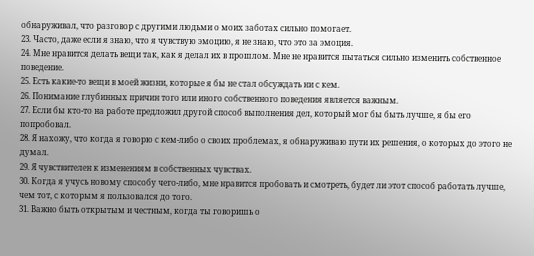обнаруживал, что разговор с другими людьми о моих заботах сильно помогает.
23. Часто, даже если я знаю, что я чувствую эмоцию, я не знаю, что это за эмоция.
24. Мне нравится делать вещи так, как я делал их в прошлом. Мне не нравится пытаться сильно изменить собственное поведение.
25. Есть какие-то вещи в моей жизни, которые я бы не стал обсуждать ни с кем.
26. Понимание глубинных причин того или иного собственного поведения является важным.
27. Если бы кто-то на работе предложил другой способ выполнения дел, который мог бы быть лучше, я бы его попробовал.
28. Я нахожу, что когда я говорю с кем-либо о своих проблемах, я обнаруживаю пути их решения, о которых до этого не думал.
29. Я чувствителен к изменениям в собственных чувствах.
30. Когда я учусь новому способу чего-либо, мне нравится пробовать и смотреть, будет ли этот способ работать лучше, чем тот, с которым я пользовался до того.
31. Важно быть открытым и честным, когда ты говоришь о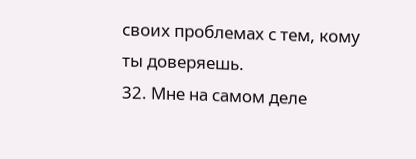своих проблемах с тем, кому ты доверяешь.
32. Мне на самом деле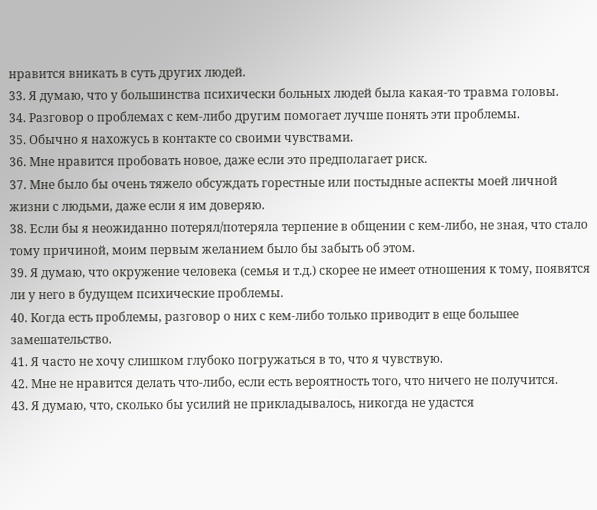нравится вникать в суть других людей.
33. Я думаю, что у большинства психически больных людей была какая-то травма головы.
34. Разговор о проблемах с кем-либо другим помогает лучше понять эти проблемы.
35. Обычно я нахожусь в контакте со своими чувствами.
36. Мне нравится пробовать новое, даже если это предполагает риск.
37. Мне было бы очень тяжело обсуждать горестные или постыдные аспекты моей личной жизни с людьми, даже если я им доверяю.
38. Если бы я неожиданно потерял/потеряла терпение в общении с кем-либо, не зная, что стало тому причиной, моим первым желанием было бы забыть об этом.
39. Я думаю, что окружение человека (семья и т.д.) скорее не имеет отношения к тому, появятся ли у него в будущем психические проблемы.
40. Когда есть проблемы, разговор о них с кем-либо только приводит в еще большее замешательство.
41. Я часто не хочу слишком глубоко погружаться в то, что я чувствую.
42. Мне не нравится делать что-либо, если есть вероятность того, что ничего не получится.
43. Я думаю, что, сколько бы усилий не прикладывалось, никогда не удастся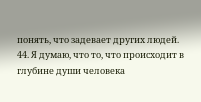понять, что задевает других людей.
44. Я думаю, что то, что происходит в глубине души человека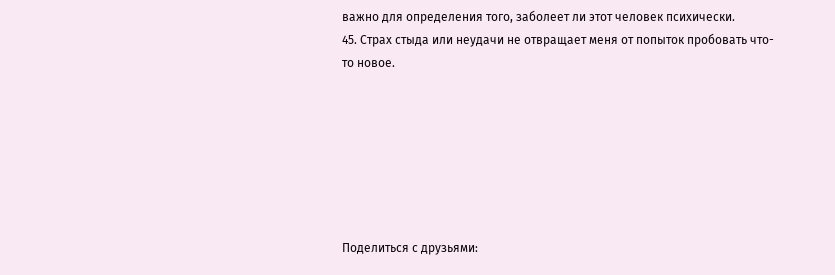важно для определения того, заболеет ли этот человек психически.
45. Страх стыда или неудачи не отвращает меня от попыток пробовать что-то новое.







Поделиться с друзьями: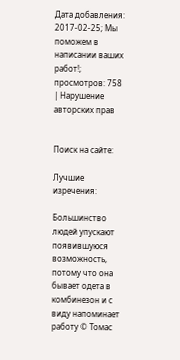Дата добавления: 2017-02-25; Мы поможем в написании ваших работ!; просмотров: 758 | Нарушение авторских прав


Поиск на сайте:

Лучшие изречения:

Большинство людей упускают появившуюся возможность, потому что она бывает одета в комбинезон и с виду напоминает работу © Томас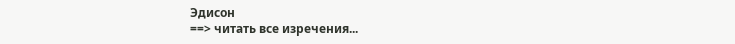Эдисон
==> читать все изречения...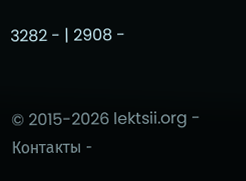3282 - | 2908 -


© 2015-2026 lektsii.org - Контакты -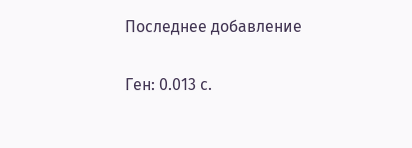Последнее добавление

Ген: 0.013 с.